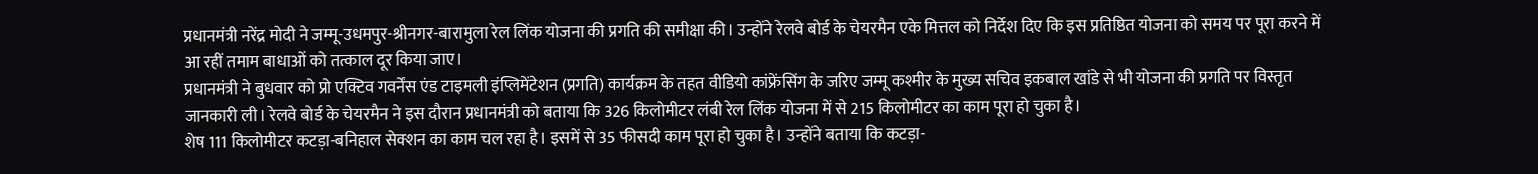प्रधानमंत्री नरेंद्र मोदी ने जम्मू-उधमपुर-श्रीनगर-बारामुला रेल लिंक योजना की प्रगति की समीक्षा की। उन्होंने रेलवे बोर्ड के चेयरमैन एके मित्तल को निर्देश दिए कि इस प्रतिष्ठित योजना को समय पर पूरा करने में आ रहीं तमाम बाधाओं को तत्काल दूर किया जाए।
प्रधानमंत्री ने बुधवार को प्रो एक्टिव गवर्नेंस एंड टाइमली इंप्लिमेंटेशन (प्रगति) कार्यक्रम के तहत वीडियो कांफ्रेंसिंग के जरिए जम्मू कश्मीर के मुख्य सचिव इकबाल खांडे से भी योजना की प्रगति पर विस्तृत जानकारी ली। रेलवे बोर्ड के चेयरमैन ने इस दौरान प्रधानमंत्री को बताया कि 326 किलोमीटर लंबी रेल लिंक योजना में से 215 किलोमीटर का काम पूरा हो चुका है।
शेष 111 किलोमीटर कटड़ा-बनिहाल सेक्शन का काम चल रहा है। इसमें से 35 फीसदी काम पूरा हो चुका है। उन्होंने बताया कि कटड़ा-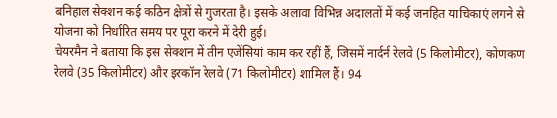बनिहाल सेक्शन कई कठिन क्षेत्रों से गुजरता है। इसके अलावा विभिन्न अदालतों में कई जनहित याचिकाएं लगने से योजना को निर्धारित समय पर पूरा करने में देरी हुई।
चेयरमैन ने बताया कि इस सेक्शन में तीन एजेंसियां काम कर रहीं हैं, जिसमें नार्दर्न रेलवे (5 किलोमीटर), कोणकण रेलवे (35 किलोमीटर) और इरकॉन रेलवे (71 किलोमीटर) शामिल हैं। 94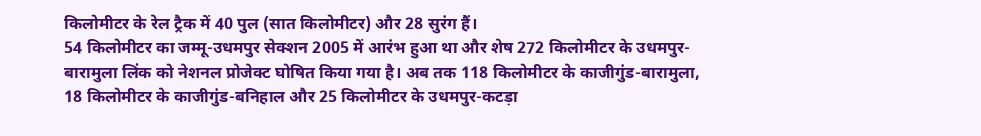किलोमीटर के रेल ट्रैक में 40 पुल (सात किलोमीटर) और 28 सुरंग हैं।
54 किलोमीटर का जम्मू-उधमपुर सेक्शन 2005 में आरंभ हुआ था और शेष 272 किलोमीटर के उधमपुर-बारामुला लिंक को नेशनल प्रोजेक्ट घोषित किया गया है। अब तक 118 किलोमीटर के काजीगुंड-बारामुला, 18 किलोमीटर के काजीगुंड-बनिहाल और 25 किलोमीटर के उधमपुर-कटड़ा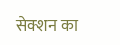सेक्शन का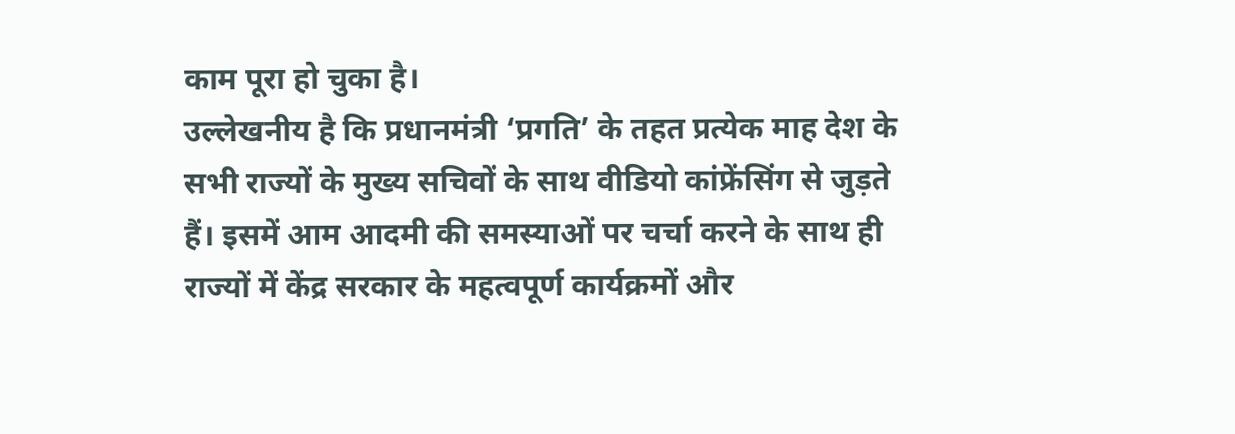काम पूरा हो चुका है।
उल्लेखनीय है कि प्रधानमंत्री ‘प्रगति’ के तहत प्रत्येक माह देश के सभी राज्यों के मुख्य सचिवों के साथ वीडियो कांफ्रेंसिंग से जुड़ते हैं। इसमें आम आदमी की समस्याओं पर चर्चा करने के साथ ही राज्यों में केंद्र सरकार के महत्वपूर्ण कार्यक्रमों और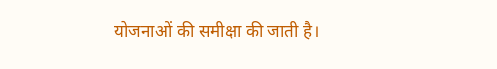योजनाओं की समीक्षा की जाती है।